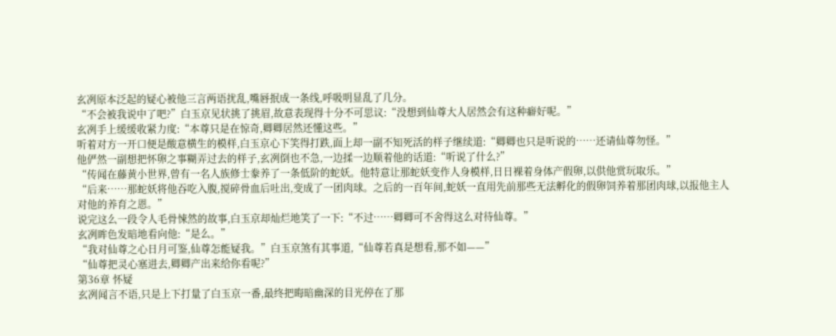玄冽原本泛起的疑心被他三言两语扰乱,嘴唇抿成一条线,呼吸明显乱了几分。
“不会被我说中了吧?”白玉京见状挑了挑眉,故意表现得十分不可思议:“没想到仙尊大人居然会有这种癖好呢。”
玄冽手上缓缓收紧力度:“本尊只是在惊奇,卿卿居然还懂这些。”
听着对方一开口便是酸意横生的模样,白玉京心下笑得打跌,面上却一副不知死活的样子继续道:“卿卿也只是听说的……还请仙尊勿怪。”
他俨然一副想把怀卵之事糊弄过去的样子,玄冽倒也不急,一边揉一边顺着他的话道:“听说了什么?”
“传闻在藤黄小世界,曾有一名人族修士豢养了一条低阶的蛇妖。他特意让那蛇妖变作人身模样,日日裸着身体产假卵,以供他赏玩取乐。”
“后来……那蛇妖将他吞吃入腹,搅碎骨血后吐出,变成了一团肉球。之后的一百年间,蛇妖一直用先前那些无法孵化的假卵饲养着那团肉球,以报他主人对他的养育之恩。”
说完这么一段令人毛骨悚然的故事,白玉京却灿烂地笑了一下:“不过……卿卿可不舍得这么对待仙尊。”
玄冽眸色发暗地看向他:“是么。”
“我对仙尊之心日月可鉴,仙尊怎能疑我。”白玉京煞有其事道,“仙尊若真是想看,那不如——”
“仙尊把灵心塞进去,卿卿产出来给你看呢?”
第36章 怀疑
玄冽闻言不语,只是上下打量了白玉京一番,最终把晦暗幽深的目光停在了那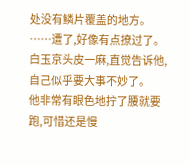处没有鳞片覆盖的地方。
……遭了,好像有点撩过了。
白玉京头皮一麻,直觉告诉他,自己似乎要大事不妙了。
他非常有眼色地拧了腰就要跑,可惜还是慢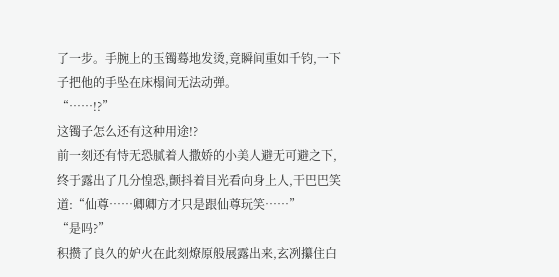了一步。手腕上的玉镯蓦地发烫,竟瞬间重如千钧,一下子把他的手坠在床榻间无法动弹。
“……!?”
这镯子怎么还有这种用途!?
前一刻还有恃无恐腻着人撒娇的小美人避无可避之下,终于露出了几分惶恐,颤抖着目光看向身上人,干巴巴笑道:“仙尊……卿卿方才只是跟仙尊玩笑……”
“是吗?”
积攒了良久的妒火在此刻燎原般展露出来,玄冽攥住白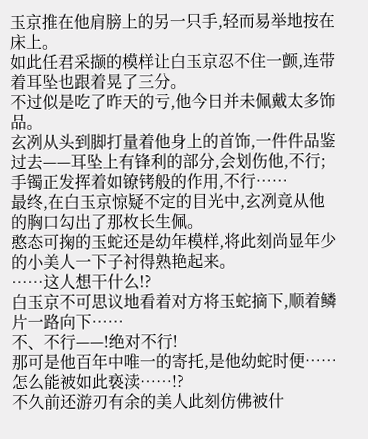玉京推在他肩膀上的另一只手,轻而易举地按在床上。
如此任君采撷的模样让白玉京忍不住一颤,连带着耳坠也跟着晃了三分。
不过似是吃了昨天的亏,他今日并未佩戴太多饰品。
玄冽从头到脚打量着他身上的首饰,一件件品鉴过去——耳坠上有锋利的部分,会划伤他,不行;手镯正发挥着如镣铐般的作用,不行……
最终,在白玉京惊疑不定的目光中,玄冽竟从他的胸口勾出了那枚长生佩。
憨态可掬的玉蛇还是幼年模样,将此刻尚显年少的小美人一下子衬得熟艳起来。
……这人想干什么!?
白玉京不可思议地看着对方将玉蛇摘下,顺着鳞片一路向下……
不、不行——!绝对不行!
那可是他百年中唯一的寄托,是他幼蛇时便……怎么能被如此亵渎……!?
不久前还游刃有余的美人此刻仿佛被什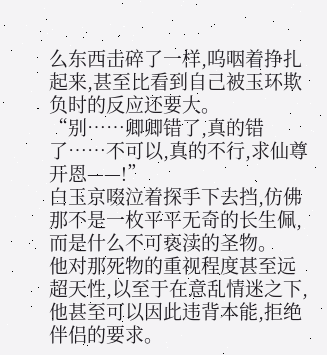么东西击碎了一样,呜咽着挣扎起来,甚至比看到自己被玉环欺负时的反应还要大。
“别……卿卿错了,真的错了……不可以,真的不行,求仙尊开恩——!”
白玉京啜泣着探手下去挡,仿佛那不是一枚平平无奇的长生佩,而是什么不可亵渎的圣物。
他对那死物的重视程度甚至远超天性,以至于在意乱情迷之下,他甚至可以因此违背本能,拒绝伴侣的要求。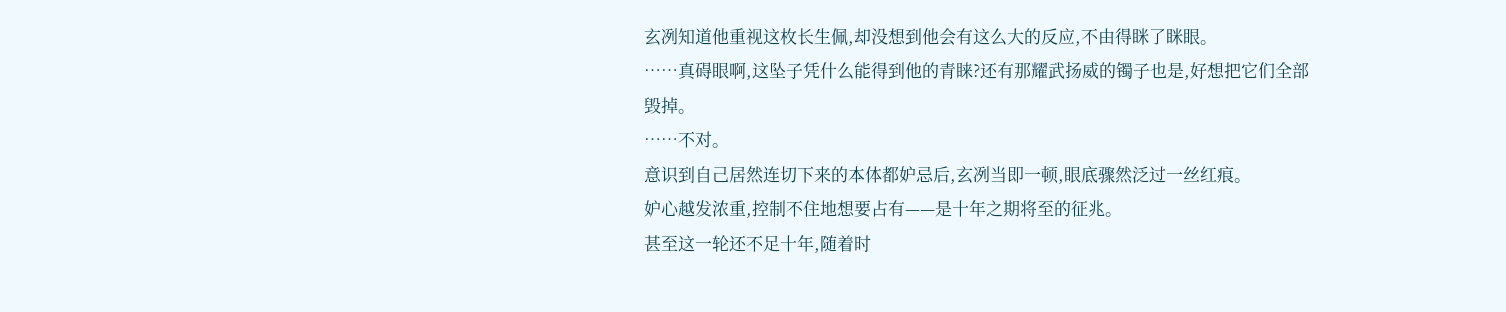玄冽知道他重视这枚长生佩,却没想到他会有这么大的反应,不由得眯了眯眼。
……真碍眼啊,这坠子凭什么能得到他的青睐?还有那耀武扬威的镯子也是,好想把它们全部毁掉。
……不对。
意识到自己居然连切下来的本体都妒忌后,玄冽当即一顿,眼底骤然泛过一丝红痕。
妒心越发浓重,控制不住地想要占有——是十年之期将至的征兆。
甚至这一轮还不足十年,随着时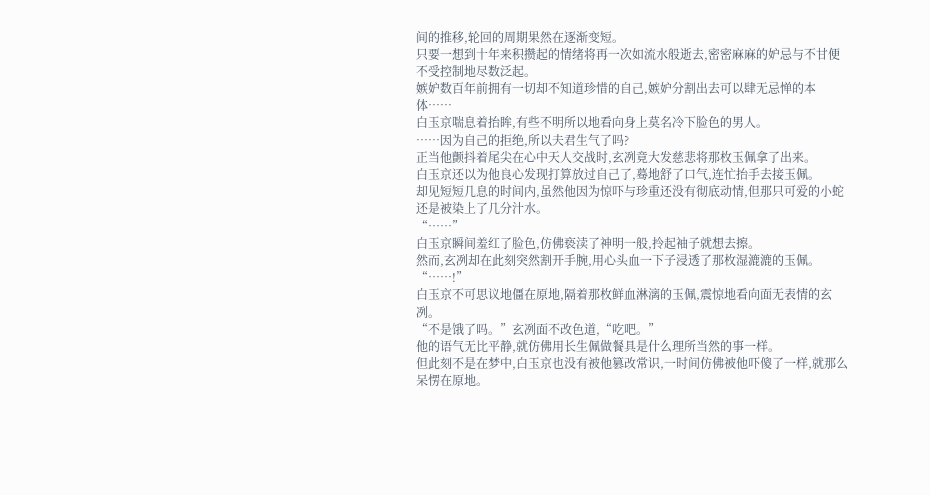间的推移,轮回的周期果然在逐渐变短。
只要一想到十年来积攒起的情绪将再一次如流水般逝去,密密麻麻的妒忌与不甘便不受控制地尽数泛起。
嫉妒数百年前拥有一切却不知道珍惜的自己,嫉妒分割出去可以肆无忌惮的本体……
白玉京喘息着抬眸,有些不明所以地看向身上莫名冷下脸色的男人。
……因为自己的拒绝,所以夫君生气了吗?
正当他颤抖着尾尖在心中天人交战时,玄冽竟大发慈悲将那枚玉佩拿了出来。
白玉京还以为他良心发现打算放过自己了,蓦地舒了口气,连忙抬手去接玉佩。
却见短短几息的时间内,虽然他因为惊吓与珍重还没有彻底动情,但那只可爱的小蛇还是被染上了几分汁水。
“……”
白玉京瞬间羞红了脸色,仿佛亵渎了神明一般,拎起袖子就想去擦。
然而,玄冽却在此刻突然割开手腕,用心头血一下子浸透了那枚湿漉漉的玉佩。
“……!”
白玉京不可思议地僵在原地,隔着那枚鲜血淋漓的玉佩,震惊地看向面无表情的玄冽。
“不是饿了吗。”玄冽面不改色道,“吃吧。”
他的语气无比平静,就仿佛用长生佩做餐具是什么理所当然的事一样。
但此刻不是在梦中,白玉京也没有被他篡改常识,一时间仿佛被他吓傻了一样,就那么呆愣在原地。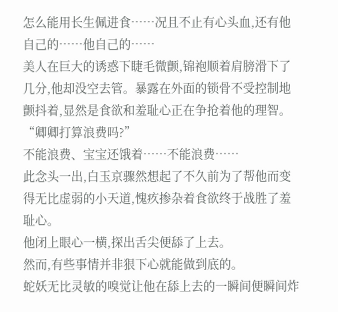怎么能用长生佩进食……况且不止有心头血,还有他自己的……他自己的……
美人在巨大的诱惑下睫毛微颤,锦袍顺着肩膀滑下了几分,他却没空去管。暴露在外面的锁骨不受控制地颤抖着,显然是食欲和羞耻心正在争抢着他的理智。
“卿卿打算浪费吗?”
不能浪费、宝宝还饿着……不能浪费……
此念头一出,白玉京骤然想起了不久前为了帮他而变得无比虚弱的小天道,愧疚掺杂着食欲终于战胜了羞耻心。
他闭上眼心一横,探出舌尖便舔了上去。
然而,有些事情并非狠下心就能做到底的。
蛇妖无比灵敏的嗅觉让他在舔上去的一瞬间便瞬间炸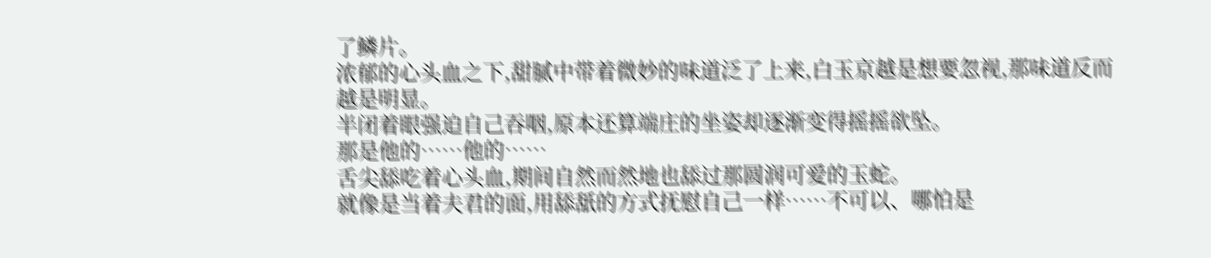了鳞片。
浓郁的心头血之下,甜腻中带着微妙的味道泛了上来,白玉京越是想要忽视,那味道反而越是明显。
半闭着眼强迫自己吞咽,原本还算端庄的坐姿却逐渐变得摇摇欲坠。
那是他的……他的……
舌尖舔吃着心头血,期间自然而然地也舔过那圆润可爱的玉蛇。
就像是当着夫君的面,用舔舐的方式抚慰自己一样……不可以、哪怕是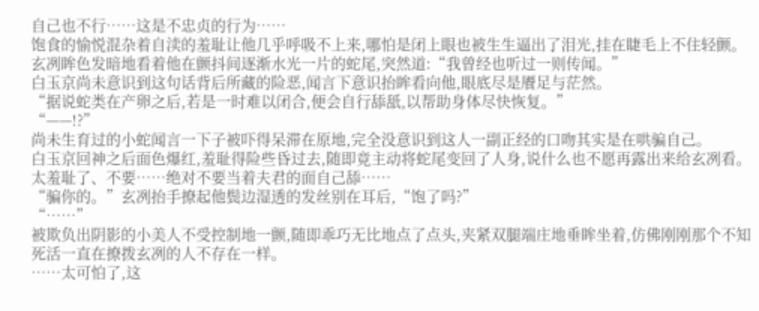自己也不行……这是不忠贞的行为……
饱食的愉悦混杂着自渎的羞耻让他几乎呼吸不上来,哪怕是闭上眼也被生生逼出了泪光,挂在睫毛上不住轻颤。
玄冽眸色发暗地看着他在颤抖间逐渐水光一片的蛇尾,突然道:“我曾经也听过一则传闻。”
白玉京尚未意识到这句话背后所藏的险恶,闻言下意识抬眸看向他,眼底尽是餍足与茫然。
“据说蛇类在产卵之后,若是一时难以闭合,便会自行舔舐,以帮助身体尽快恢复。”
“——!?”
尚未生育过的小蛇闻言一下子被吓得呆滞在原地,完全没意识到这人一副正经的口吻其实是在哄骗自己。
白玉京回神之后面色爆红,羞耻得险些昏过去,随即竟主动将蛇尾变回了人身,说什么也不愿再露出来给玄冽看。
太羞耻了、不要……绝对不要当着夫君的面自己舔……
“骗你的。”玄冽抬手撩起他鬓边湿透的发丝别在耳后,“饱了吗?”
“……”
被欺负出阴影的小美人不受控制地一颤,随即乖巧无比地点了点头,夹紧双腿端庄地垂眸坐着,仿佛刚刚那个不知死活一直在撩拨玄冽的人不存在一样。
……太可怕了,这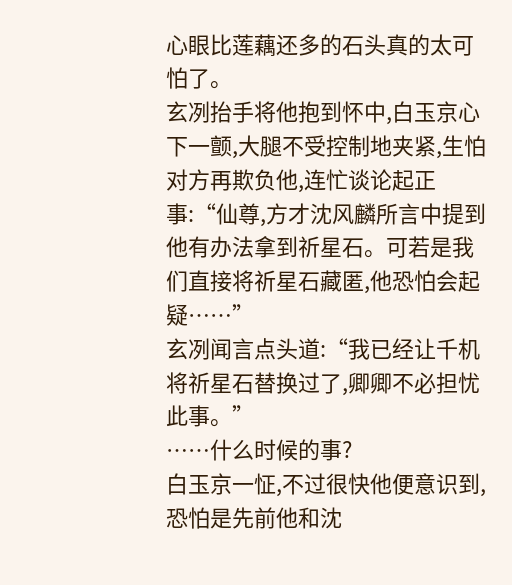心眼比莲藕还多的石头真的太可怕了。
玄冽抬手将他抱到怀中,白玉京心下一颤,大腿不受控制地夹紧,生怕对方再欺负他,连忙谈论起正事:“仙尊,方才沈风麟所言中提到他有办法拿到祈星石。可若是我们直接将祈星石藏匿,他恐怕会起疑……”
玄冽闻言点头道:“我已经让千机将祈星石替换过了,卿卿不必担忧此事。”
……什么时候的事?
白玉京一怔,不过很快他便意识到,恐怕是先前他和沈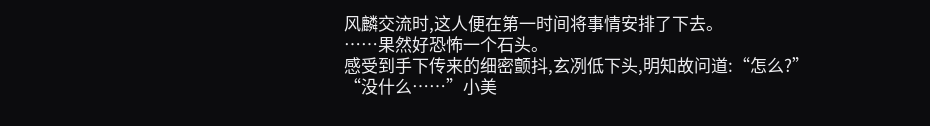风麟交流时,这人便在第一时间将事情安排了下去。
……果然好恐怖一个石头。
感受到手下传来的细密颤抖,玄冽低下头,明知故问道:“怎么?”
“没什么……”小美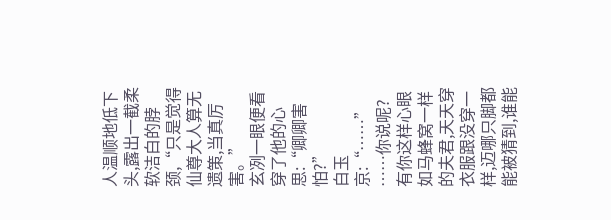人温顺地低下头,露出一截柔软洁白的脖颈,“只是觉得仙尊大人算无遗策,当真厉害。”
玄冽一眼便看穿了他的心思:“卿卿害怕?”
白玉京:“……”
……你说呢?
有你这样心眼如马蜂窝一样的夫君,天天穿衣服跟没穿一样,迈哪只脚都能被猜到,谁能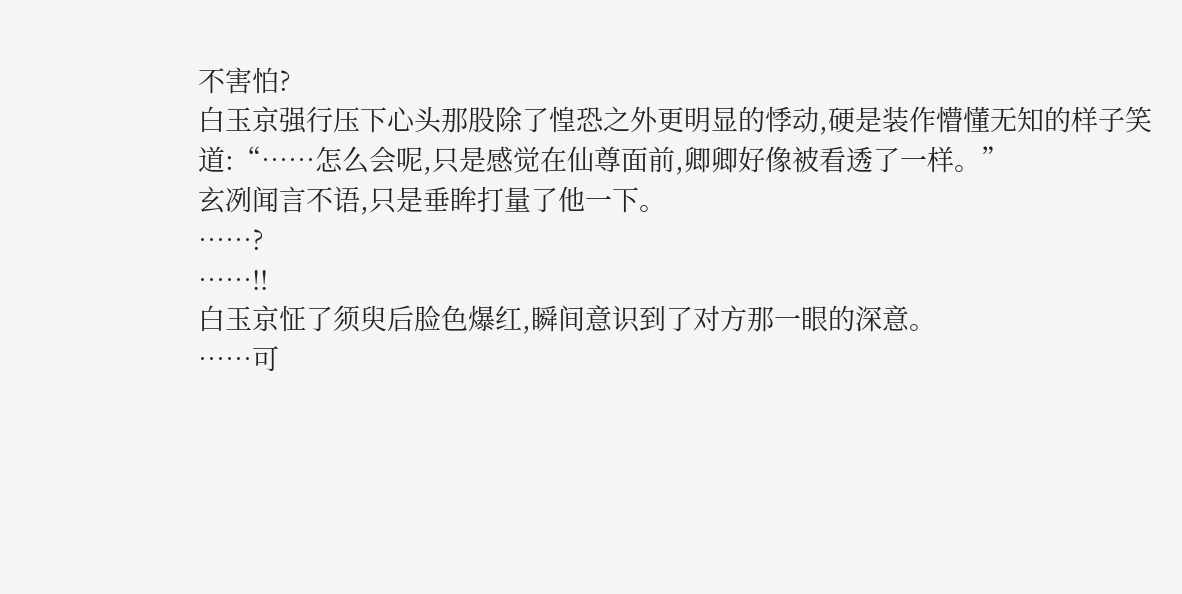不害怕?
白玉京强行压下心头那股除了惶恐之外更明显的悸动,硬是装作懵懂无知的样子笑道:“……怎么会呢,只是感觉在仙尊面前,卿卿好像被看透了一样。”
玄冽闻言不语,只是垂眸打量了他一下。
……?
……!!
白玉京怔了须臾后脸色爆红,瞬间意识到了对方那一眼的深意。
……可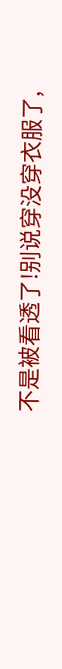不是被看透了!别说穿没穿衣服了,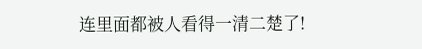连里面都被人看得一清二楚了!